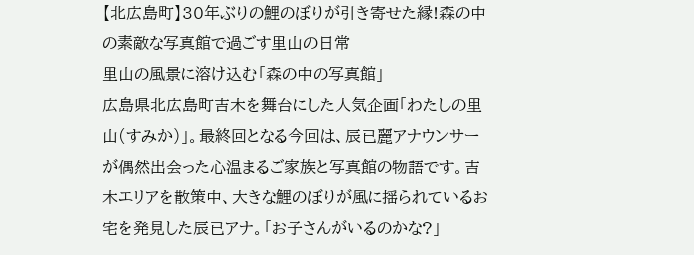【北広島町】30年ぶりの鯉のぼりが引き寄せた縁!森の中の素敵な写真館で過ごす里山の日常
里山の風景に溶け込む「森の中の写真館」
広島県北広島町吉木を舞台にした人気企画「わたしの里山(すみか)」。最終回となる今回は、辰已麗アナウンサーが偶然出会った心温まるご家族と写真館の物語です。吉木エリアを散策中、大きな鯉のぼりが風に揺られているお宅を発見した辰已アナ。「お子さんがいるのかな?」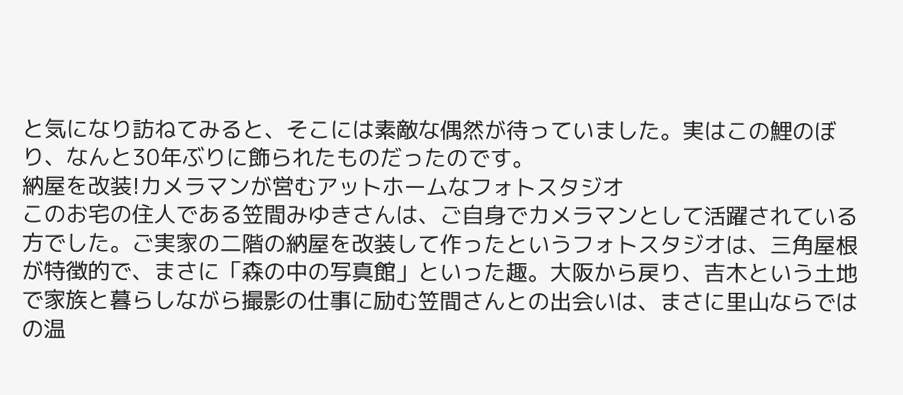と気になり訪ねてみると、そこには素敵な偶然が待っていました。実はこの鯉のぼり、なんと30年ぶりに飾られたものだったのです。
納屋を改装!カメラマンが営むアットホームなフォトスタジオ
このお宅の住人である笠間みゆきさんは、ご自身でカメラマンとして活躍されている方でした。ご実家の二階の納屋を改装して作ったというフォトスタジオは、三角屋根が特徴的で、まさに「森の中の写真館」といった趣。大阪から戻り、吉木という土地で家族と暮らしながら撮影の仕事に励む笠間さんとの出会いは、まさに里山ならではの温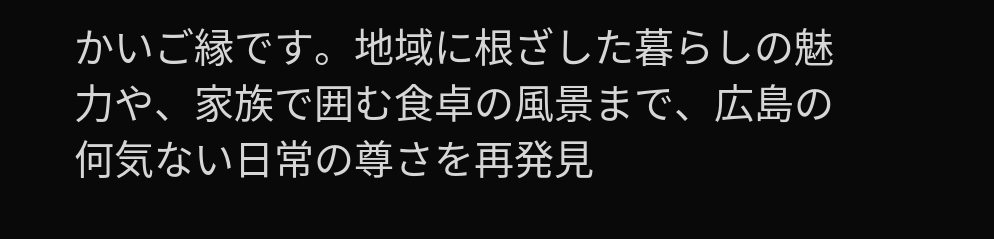かいご縁です。地域に根ざした暮らしの魅力や、家族で囲む食卓の風景まで、広島の何気ない日常の尊さを再発見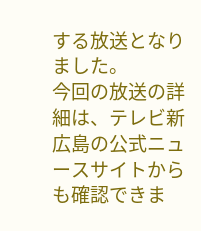する放送となりました。
今回の放送の詳細は、テレビ新広島の公式ニュースサイトからも確認できま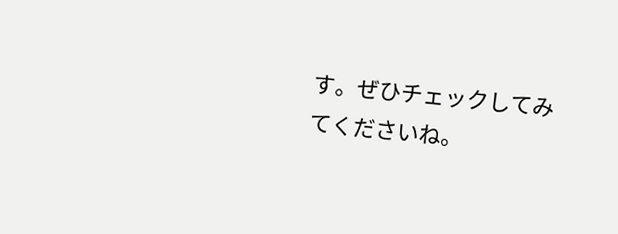す。ぜひチェックしてみてくださいね。